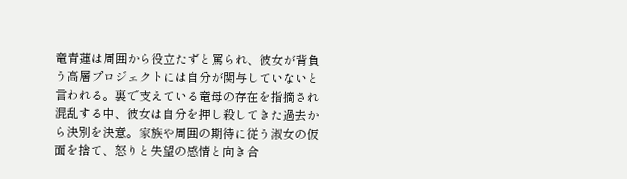竜青蓮は周囲から役立たずと罵られ、彼女が背負う高層プロジェクトには自分が関与していないと言われる。裏で支えている竜母の存在を指摘され混乱する中、彼女は自分を押し殺してきた過去から決別を決意。家族や周囲の期待に従う淑女の仮面を捨て、怒りと失望の感情と向き合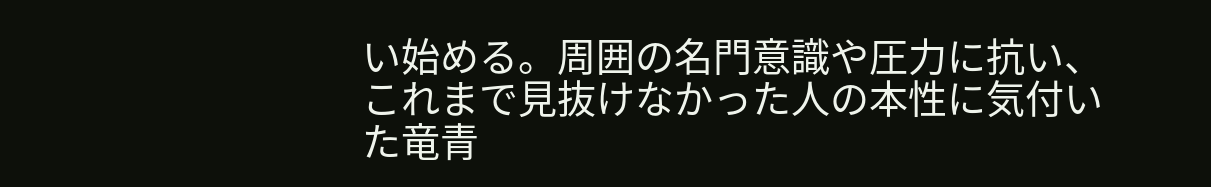い始める。周囲の名門意識や圧力に抗い、これまで見抜けなかった人の本性に気付いた竜青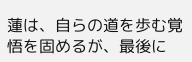蓮は、自らの道を歩む覚悟を固めるが、最後に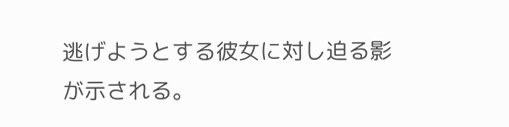逃げようとする彼女に対し迫る影が示される。